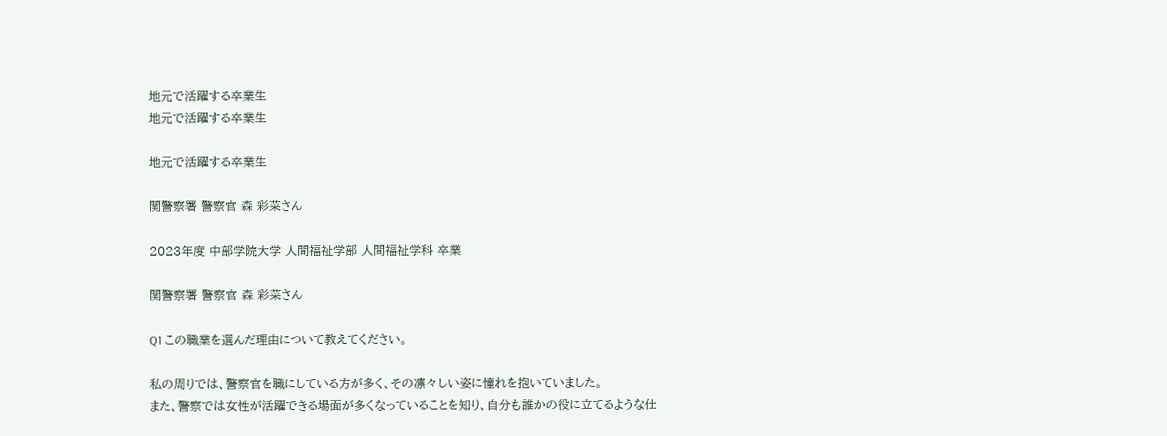地元で活躍する卒業生
地元で活躍する卒業生

地元で活躍する卒業生

関警察署 警察官 森 彩菜さん

2023年度 中部学院大学 人間福祉学部 人間福祉学科 卒業

関警察署 警察官 森 彩菜さん

Q1 この職業を選んだ理由について教えてください。

私の周りでは、警察官を職にしている方が多く、その凛々しい姿に憧れを抱いていました。
また、警察では女性が活躍できる場面が多くなっていることを知り、自分も誰かの役に立てるような仕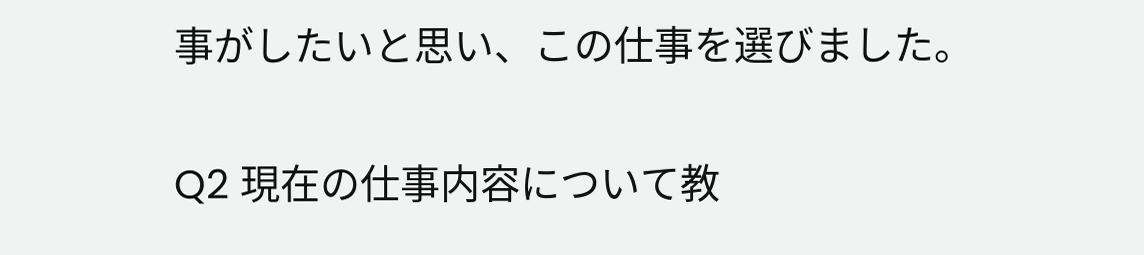事がしたいと思い、この仕事を選びました。

Q2 現在の仕事内容について教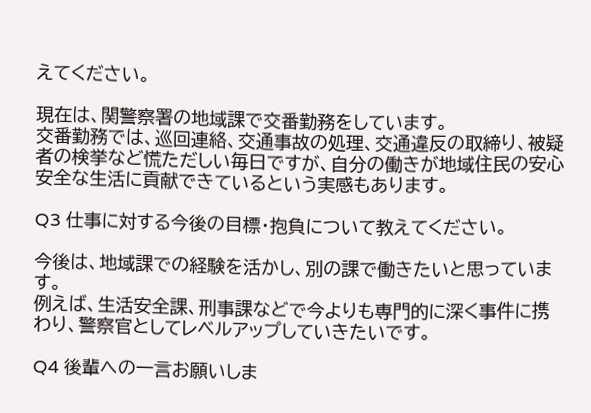えてください。

現在は、関警察署の地域課で交番勤務をしています。
交番勤務では、巡回連絡、交通事故の処理、交通違反の取締り、被疑者の検挙など慌ただしい毎日ですが、自分の働きが地域住民の安心安全な生活に貢献できているという実感もあります。

Q3 仕事に対する今後の目標・抱負について教えてください。

今後は、地域課での経験を活かし、別の課で働きたいと思っています。
例えば、生活安全課、刑事課などで今よりも専門的に深く事件に携わり、警察官としてレベルアップしていきたいです。

Q4 後輩への一言お願いしま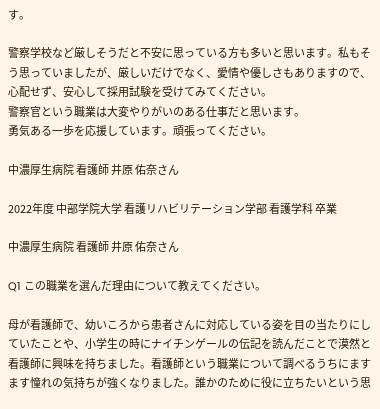す。

警察学校など厳しそうだと不安に思っている方も多いと思います。私もそう思っていましたが、厳しいだけでなく、愛情や優しさもありますので、心配せず、安心して採用試験を受けてみてください。
警察官という職業は大変やりがいのある仕事だと思います。
勇気ある一歩を応援しています。頑張ってください。

中濃厚生病院 看護師 井原 佑奈さん

2022年度 中部学院大学 看護リハビリテーション学部 看護学科 卒業

中濃厚生病院 看護師 井原 佑奈さん

Q1 この職業を選んだ理由について教えてください。

母が看護師で、幼いころから患者さんに対応している姿を目の当たりにしていたことや、小学生の時にナイチンゲールの伝記を読んだことで漠然と看護師に興味を持ちました。看護師という職業について調べるうちにますます憧れの気持ちが強くなりました。誰かのために役に立ちたいという思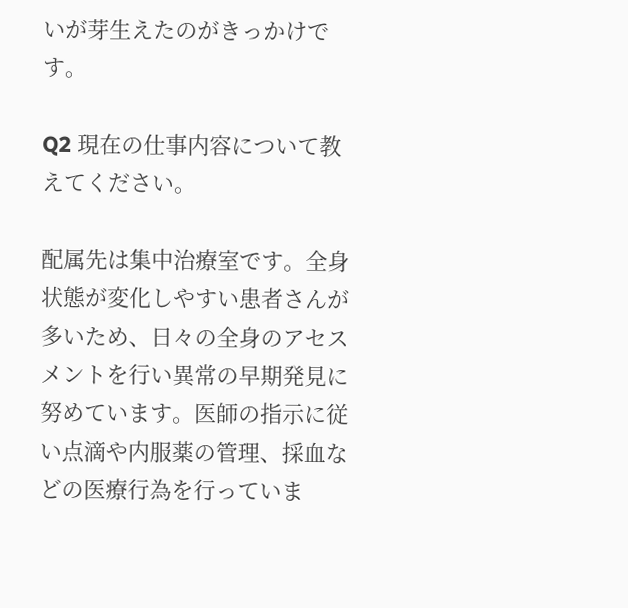いが芽生えたのがきっかけです。

Q2 現在の仕事内容について教えてください。

配属先は集中治療室です。全身状態が変化しやすい患者さんが多いため、日々の全身のアセスメントを行い異常の早期発見に努めています。医師の指示に従い点滴や内服薬の管理、採血などの医療行為を行っていま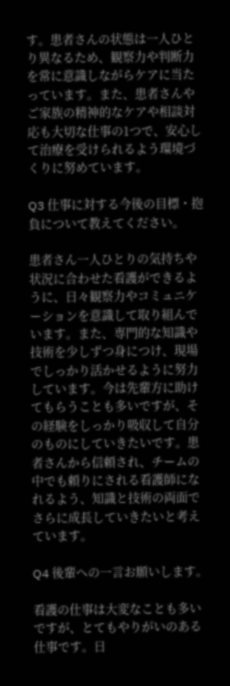す。患者さんの状態は一人ひとり異なるため、観察力や判断力を常に意識しながらケアに当たっています。また、患者さんやご家族の精神的なケアや相談対応も大切な仕事の1つで、安心して治療を受けられるよう環境づくりに努めています。

Q3 仕事に対する今後の目標・抱負について教えてください。

患者さん一人ひとりの気持ちや状況に合わせた看護ができるように、日々観察力やコミュニケーションを意識して取り組んでいます。また、専門的な知識や技術を少しずつ身につけ、現場でしっかり活かせるように努力しています。今は先輩方に助けてもらうことも多いですが、その経験をしっかり吸収して自分のものにしていきたいです。患者さんから信頼され、チームの中でも頼りにされる看護師になれるよう、知識と技術の両面でさらに成長していきたいと考えています。

Q4 後輩への一言お願いします。

看護の仕事は大変なことも多いですが、とてもやりがいのある仕事です。日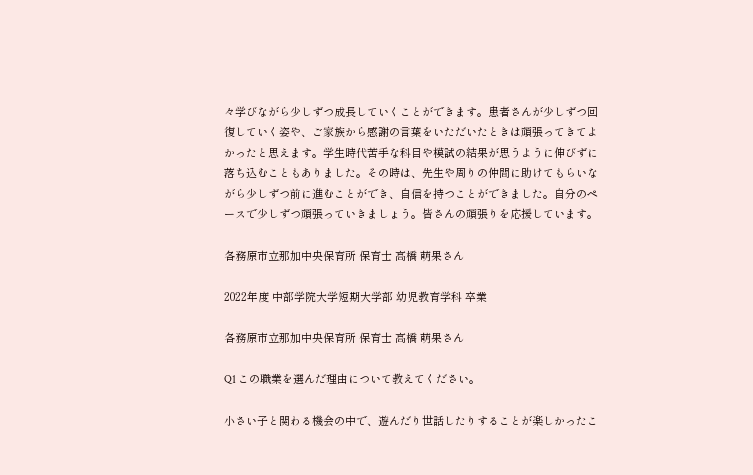々学びながら少しずつ成長していくことができます。患者さんが少しずつ回復していく姿や、ご家族から感謝の言葉をいただいたときは頑張ってきてよかったと思えます。学生時代苦手な科目や模試の結果が思うように伸びずに落ち込むこともありました。その時は、先生や周りの仲間に助けてもらいながら少しずつ前に進むことができ、自信を持つことができました。自分のペースで少しずつ頑張っていきましょう。皆さんの頑張りを応援しています。

各務原市立那加中央保育所 保育士 高橋 萌果さん

2022年度 中部学院大学短期大学部 幼児教育学科 卒業

各務原市立那加中央保育所 保育士 高橋 萌果さん

Q1 この職業を選んだ理由について教えてください。

小さい子と関わる機会の中で、遊んだり世話したりすることが楽しかったこ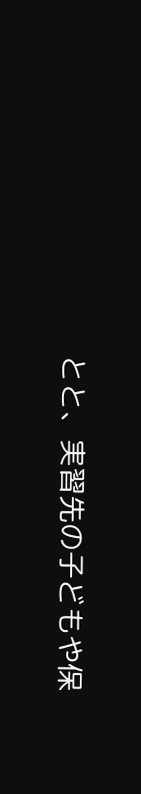とと、実習先の子どもや保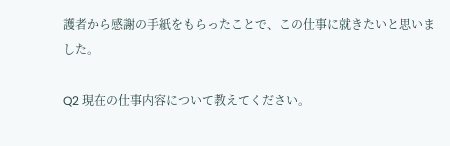護者から感謝の手紙をもらったことで、この仕事に就きたいと思いました。

Q2 現在の仕事内容について教えてください。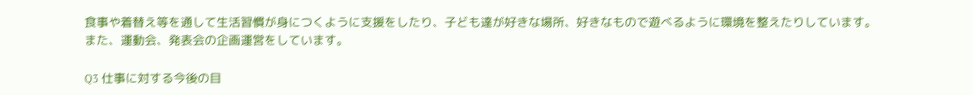食事や着替え等を通して生活習慣が身につくように支援をしたり、子ども達が好きな場所、好きなもので遊べるように環境を整えたりしています。
また、運動会、発表会の企画運営をしています。

Q3 仕事に対する今後の目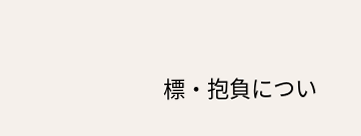標・抱負につい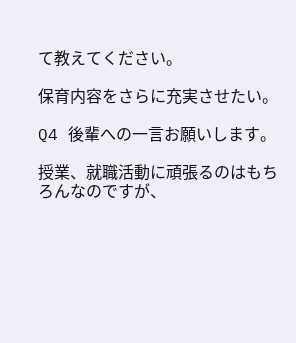て教えてください。

保育内容をさらに充実させたい。

Q4 後輩への一言お願いします。

授業、就職活動に頑張るのはもちろんなのですが、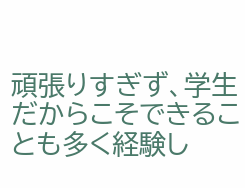頑張りすぎず、学生だからこそできることも多く経験し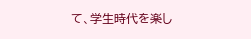て、学生時代を楽し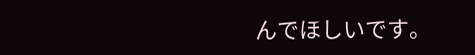んでほしいです。